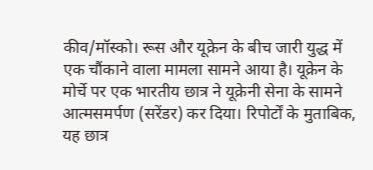कीव/मॉस्को। रूस और यूक्रेन के बीच जारी युद्ध में एक चौंकाने वाला मामला सामने आया है। यूक्रेन के मोर्चे पर एक भारतीय छात्र ने यूक्रेनी सेना के सामने आत्मसमर्पण (सरेंडर) कर दिया। रिपोर्टों के मुताबिक, यह छात्र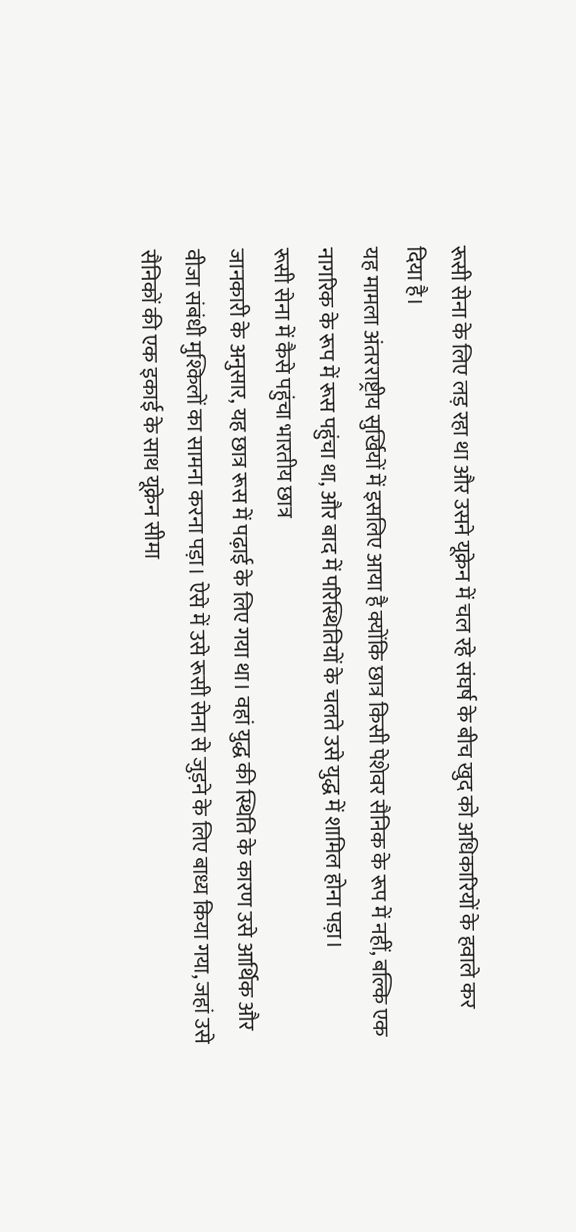रूसी सेना के लिए लड़ रहा था और उसने यूक्रेन में चल रहे संघर्ष के बीच खुद को अधिकारियों के हवाले कर दिया है।
यह मामला अंतरराष्ट्रीय सुर्खियों में इसलिए आया है क्योंकि छात्र किसी पेशेवर सैनिक के रूप में नहीं, बल्कि एक नागरिक के रूप में रूस पहुंचा था, और बाद में परिस्थितियों के चलते उसे युद्ध में शामिल होना पड़ा।
रूसी सेना में कैसे पहुंचा भारतीय छात्र
जानकारी के अनुसार, यह छात्र रूस में पढ़ाई के लिए गया था। वहां युद्ध की स्थिति के कारण उसे आर्थिक और वीजा संबंधी मुश्किलों का सामना करना पड़ा। ऐसे में उसे रूसी सेना से जुड़ने के लिए बाध्य किया गया, जहां उसे सैनिकों की एक इकाई के साथ यूक्रेन सीमा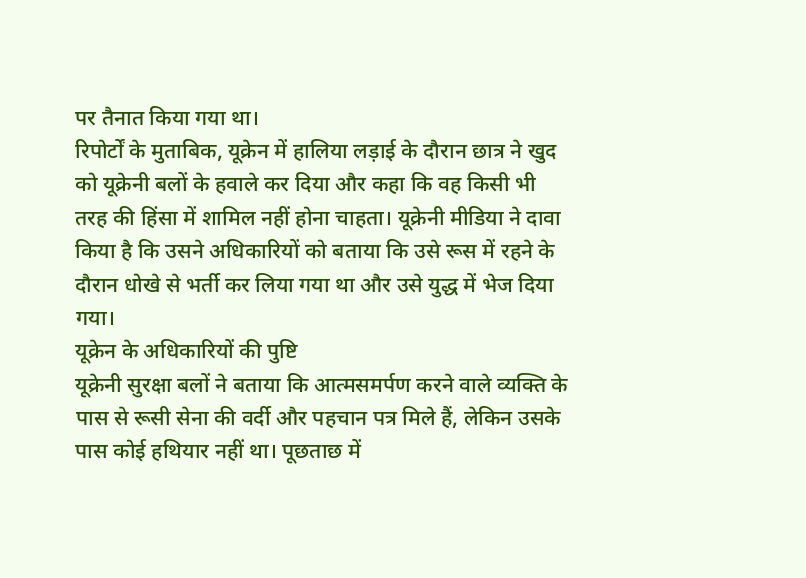पर तैनात किया गया था।
रिपोर्टों के मुताबिक, यूक्रेन में हालिया लड़ाई के दौरान छात्र ने खुद को यूक्रेनी बलों के हवाले कर दिया और कहा कि वह किसी भी तरह की हिंसा में शामिल नहीं होना चाहता। यूक्रेनी मीडिया ने दावा किया है कि उसने अधिकारियों को बताया कि उसे रूस में रहने के दौरान धोखे से भर्ती कर लिया गया था और उसे युद्ध में भेज दिया गया।
यूक्रेन के अधिकारियों की पुष्टि
यूक्रेनी सुरक्षा बलों ने बताया कि आत्मसमर्पण करने वाले व्यक्ति के पास से रूसी सेना की वर्दी और पहचान पत्र मिले हैं, लेकिन उसके पास कोई हथियार नहीं था। पूछताछ में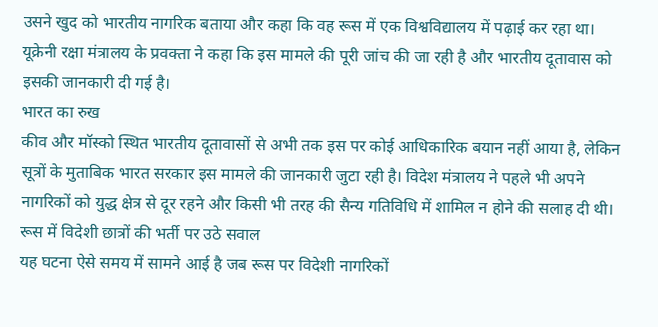उसने खुद को भारतीय नागरिक बताया और कहा कि वह रूस में एक विश्वविद्यालय में पढ़ाई कर रहा था।
यूक्रेनी रक्षा मंत्रालय के प्रवक्ता ने कहा कि इस मामले की पूरी जांच की जा रही है और भारतीय दूतावास को इसकी जानकारी दी गई है।
भारत का रुख
कीव और मॉस्को स्थित भारतीय दूतावासों से अभी तक इस पर कोई आधिकारिक बयान नहीं आया है, लेकिन सूत्रों के मुताबिक भारत सरकार इस मामले की जानकारी जुटा रही है। विदेश मंत्रालय ने पहले भी अपने नागरिकों को युद्ध क्षेत्र से दूर रहने और किसी भी तरह की सैन्य गतिविधि में शामिल न होने की सलाह दी थी।
रूस में विदेशी छात्रों की भर्ती पर उठे सवाल
यह घटना ऐसे समय में सामने आई है जब रूस पर विदेशी नागरिकों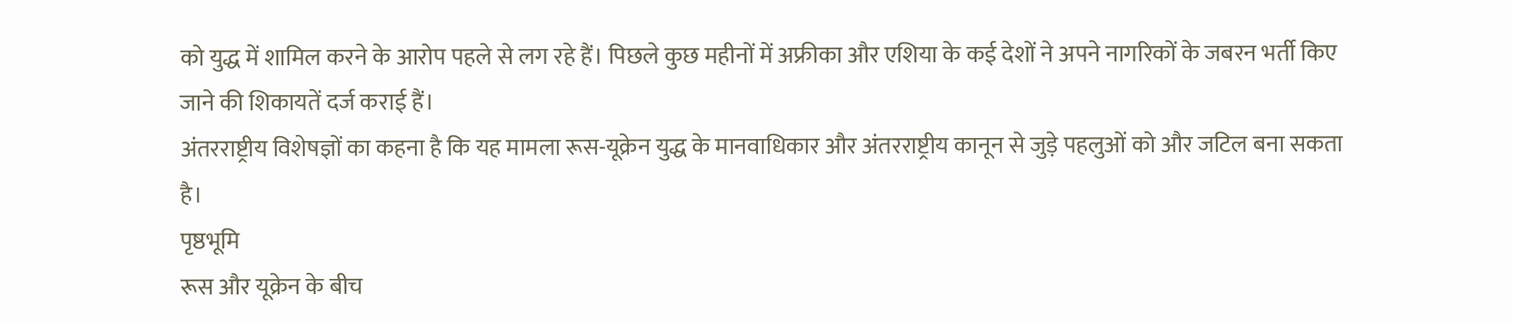को युद्ध में शामिल करने के आरोप पहले से लग रहे हैं। पिछले कुछ महीनों में अफ्रीका और एशिया के कई देशों ने अपने नागरिकों के जबरन भर्ती किए जाने की शिकायतें दर्ज कराई हैं।
अंतरराष्ट्रीय विशेषज्ञों का कहना है कि यह मामला रूस-यूक्रेन युद्ध के मानवाधिकार और अंतरराष्ट्रीय कानून से जुड़े पहलुओं को और जटिल बना सकता है।
पृष्ठभूमि
रूस और यूक्रेन के बीच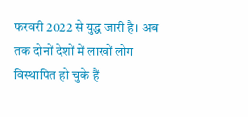फरवरी 2022 से युद्ध जारी है। अब तक दोनों देशों में लाखों लोग विस्थापित हो चुके हैं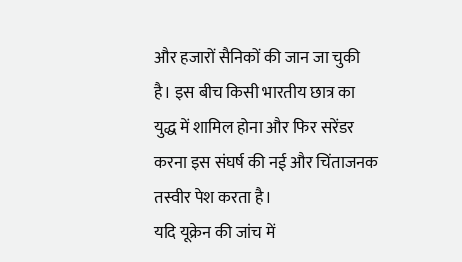और हजारों सैनिकों की जान जा चुकी है। इस बीच किसी भारतीय छात्र का युद्ध में शामिल होना और फिर सरेंडर करना इस संघर्ष की नई और चिंताजनक तस्वीर पेश करता है।
यदि यूक्रेन की जांच में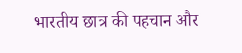भारतीय छात्र की पहचान और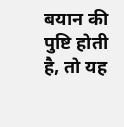बयान की पुष्टि होती है, तो यह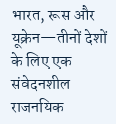भारत, रूस और यूक्रेन—तीनों देशों के लिए एक संवेदनशील राजनयिक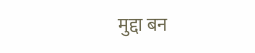मुद्दा बन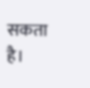सकता है।